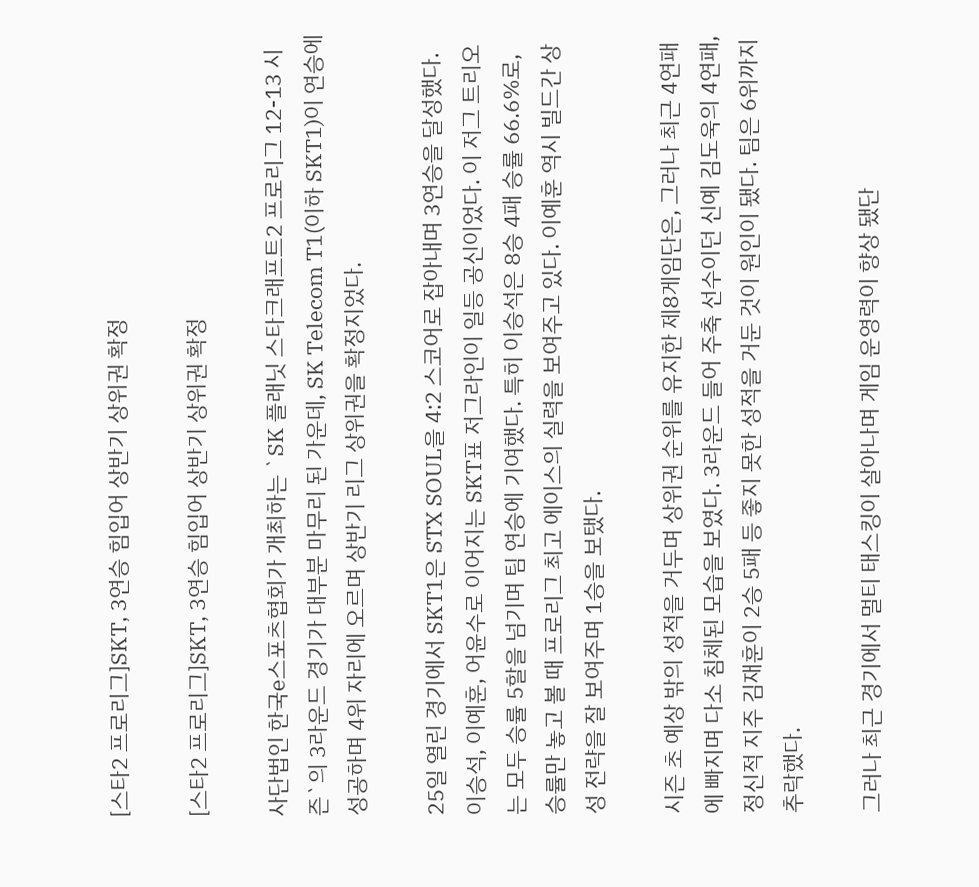[스타2 프로리그]SKT, 3연승 힘입어 상반기 상위권 확정

[스타2 프로리그]SKT, 3연승 힘입어 상반기 상위권 확정

사단법인 한국e스포츠협회가 개최하는 `SK 플래닛 스타크래프트2 프로리그 12-13 시즌`의 3라운드 경기가 대부분 마무리 된 가운데, SK Telecom T1(이하 SKT1)이 연승에 성공하며 4위 자리에 오르며 상반기 리그 상위권을 확정지었다.

25일 열린 경기에서 SKT1은 STX SOUL을 4:2 스코어로 잡아내며 3연승을 달성했다. 이승석, 이예훈, 어윤수로 이어지는 SKT표 저그라인이 일등 공신이었다. 이 저그 트리오는 모두 승률 5할을 넘기며 팀 연승에 기여했다. 특히 이승석은 8승 4패 승률 66.6%로, 승률만 놓고 볼 때 프로리그 최고 에이스의 실력을 보여주고 있다. 이예훈 역시 빌드간 상성 전략을 잘 보여주며 1승을 보탰다.

시즌 초 예상 밖의 성적을 거두며 상위권 순위를 유지한 제8게임단은, 그러나 최근 4연패에 빠지며 다소 침체된 모습을 보였다. 3라운드 들어 주축 선수이던 신예 김도욱의 4연패, 정신적 지주 김재훈이 2승 5패 등 좋지 못한 성적을 거둔 것이 원인이 됐다. 팀은 6위까지 추락했다.

그러나 최근 경기에서 멀티 태스킹이 살아나며 게임 운영력이 향상 됐단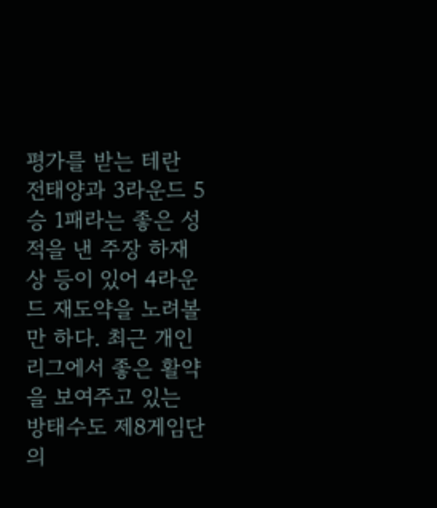평가를 받는 테란 전태양과 3라운드 5승 1패라는 좋은 성적을 낸 주장 하재상 등이 있어 4라운드 재도약을 노려볼 만 하다. 최근 개인리그에서 좋은 활약을 보여주고 있는 방태수도 제8게임단의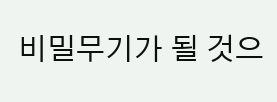비밀무기가 될 것으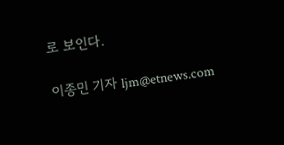로 보인다.

이종민 기자 ljm@etnews.com